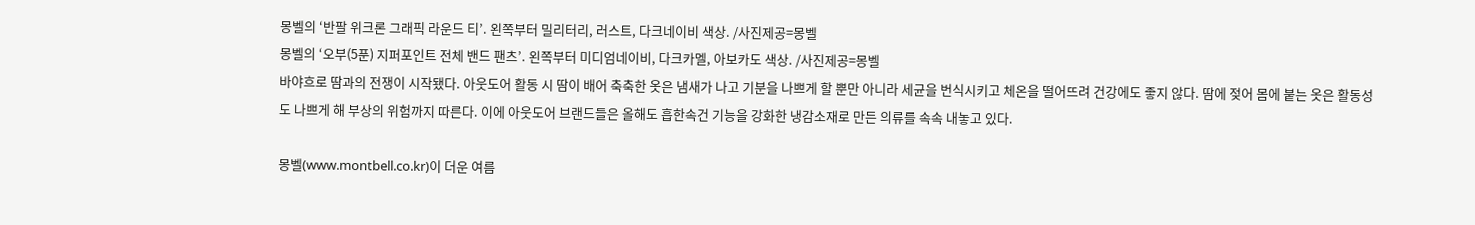몽벨의 ‘반팔 위크론 그래픽 라운드 티’. 왼쪽부터 밀리터리, 러스트, 다크네이비 색상. /사진제공=몽벨
몽벨의 ‘오부(5푼) 지퍼포인트 전체 밴드 팬츠’. 왼쪽부터 미디엄네이비, 다크카멜, 아보카도 색상. /사진제공=몽벨
바야흐로 땀과의 전쟁이 시작됐다. 아웃도어 활동 시 땀이 배어 축축한 옷은 냄새가 나고 기분을 나쁘게 할 뿐만 아니라 세균을 번식시키고 체온을 떨어뜨려 건강에도 좋지 않다. 땀에 젖어 몸에 붙는 옷은 활동성도 나쁘게 해 부상의 위험까지 따른다. 이에 아웃도어 브랜드들은 올해도 흡한속건 기능을 강화한 냉감소재로 만든 의류를 속속 내놓고 있다.

몽벨(www.montbell.co.kr)이 더운 여름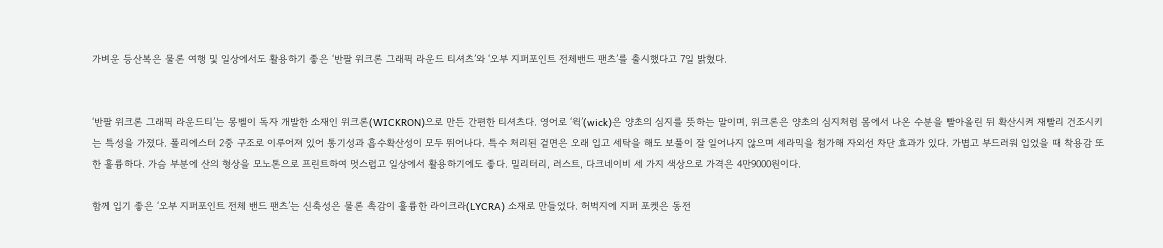가벼운 등산복은 물론 여행 및 일상에서도 활용하기 좋은 ‘반팔 위크론 그래픽 라운드 티셔츠’와 ‘오부 지퍼포인트 전체밴드 팬츠’를 출시했다고 7일 밝혔다.


‘반팔 위크론 그래픽 라운드티’는 몽벨이 독자 개발한 소재인 위크론(WICKRON)으로 만든 간편한 티셔츠다. 영어로 ‘윅’(wick)은 양초의 심지를 뜻하는 말이며, 위크론은 양초의 심지처럼 몸에서 나온 수분을 빨아올린 뒤 확산시켜 재빨리 건조시키는 특성을 가졌다. 폴리에스터 2중 구조로 이루어져 있어 통기성과 흡수확산성이 모두 뛰어나다. 특수 처리된 겉면은 오래 입고 세탁을 해도 보풀이 잘 일어나지 않으며 세라믹을 첨가해 자외선 차단 효과가 있다. 가볍고 부드러워 입었을 때 착용감 또한 훌륭하다. 가슴 부분에 산의 형상을 모노톤으로 프린트하여 멋스럽고 일상에서 활용하기에도 좋다. 밀리터리, 러스트, 다크네이비 세 가지 색상으로 가격은 4만9000원이다.

함께 입기 좋은 ‘오부 지퍼포인트 전체 밴드 팬츠’는 신축성은 물론 촉감이 훌륭한 라이크라(LYCRA) 소재로 만들었다. 허벅지에 지퍼 포켓은 동전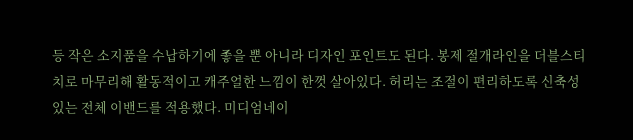등 작은 소지품을 수납하기에 좋을 뿐 아니라 디자인 포인트도 된다. 봉제 절개라인을 더블스티치로 마무리해 활동적이고 캐주얼한 느낌이 한껏 살아있다. 허리는 조절이 편리하도록 신축성 있는 전체 이밴드를 적용했다. 미디엄네이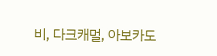비, 다크캐멀, 아보카도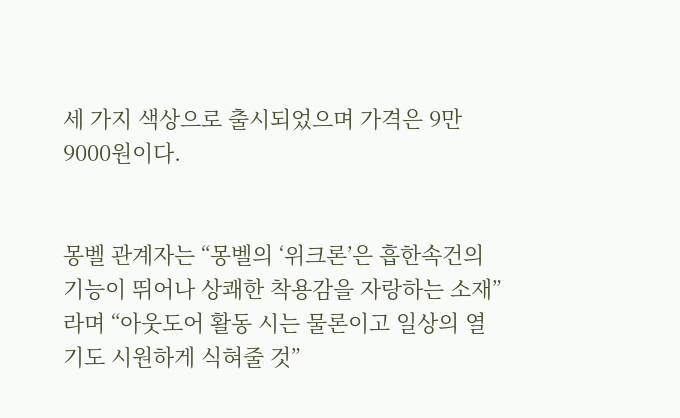세 가지 색상으로 출시되었으며 가격은 9만9000원이다.


몽벨 관계자는 “몽벨의 ‘위크론’은 흡한속건의 기능이 뛰어나 상쾌한 착용감을 자랑하는 소재”라며 “아웃도어 활동 시는 물론이고 일상의 열기도 시원하게 식혀줄 것”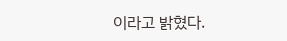이라고 밝혔다.